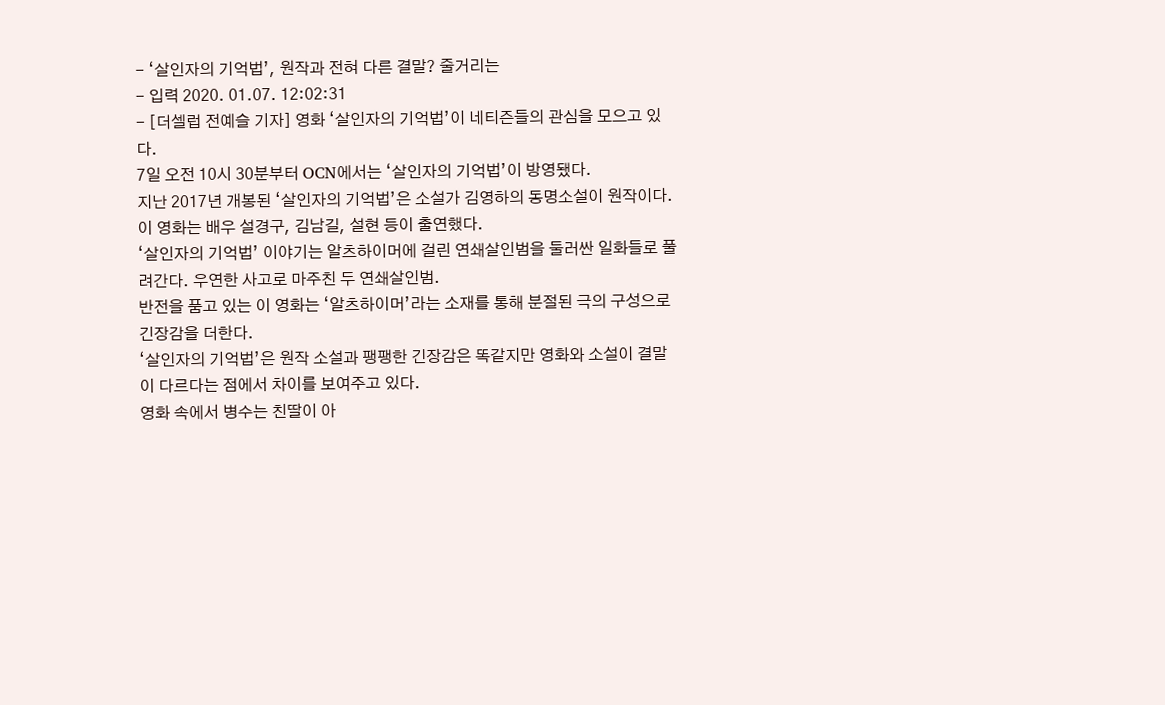- ‘살인자의 기억법’, 원작과 전혀 다른 결말? 줄거리는
- 입력 2020. 01.07. 12:02:31
- [더셀럽 전예슬 기자] 영화 ‘살인자의 기억법’이 네티즌들의 관심을 모으고 있다.
7일 오전 10시 30분부터 OCN에서는 ‘살인자의 기억법’이 방영됐다.
지난 2017년 개봉된 ‘살인자의 기억법’은 소설가 김영하의 동명소설이 원작이다. 이 영화는 배우 설경구, 김남길, 설현 등이 출연했다.
‘살인자의 기억법’ 이야기는 알츠하이머에 걸린 연쇄살인범을 둘러싼 일화들로 풀려간다. 우연한 사고로 마주친 두 연쇄살인범.
반전을 품고 있는 이 영화는 ‘알츠하이머’라는 소재를 통해 분절된 극의 구성으로 긴장감을 더한다.
‘살인자의 기억법’은 원작 소설과 팽팽한 긴장감은 똑같지만 영화와 소설이 결말이 다르다는 점에서 차이를 보여주고 있다.
영화 속에서 병수는 친딸이 아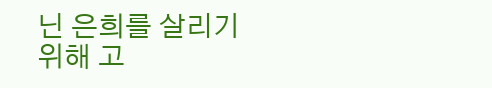닌 은희를 살리기 위해 고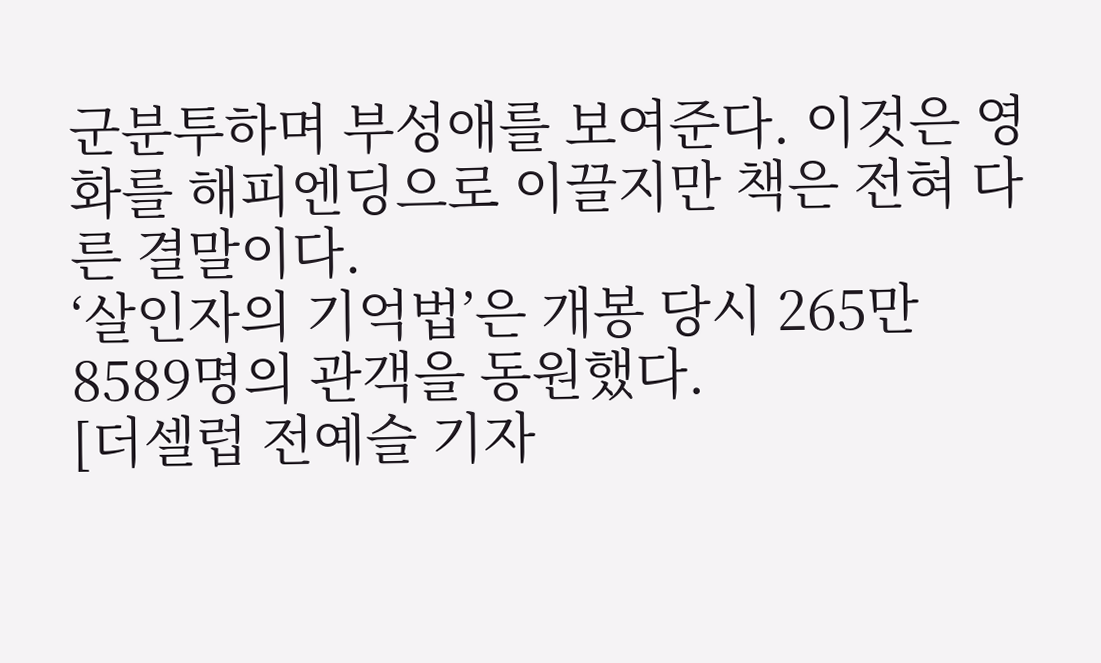군분투하며 부성애를 보여준다. 이것은 영화를 해피엔딩으로 이끌지만 책은 전혀 다른 결말이다.
‘살인자의 기억법’은 개봉 당시 265만 8589명의 관객을 동원했다.
[더셀럽 전예슬 기자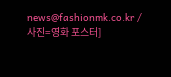news@fashionmk.co.kr / 사진=영화 포스터]